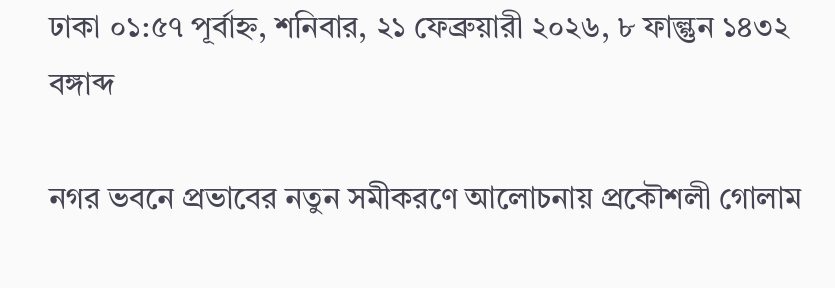ঢাকা ০১:৫৭ পূর্বাহ্ন, শনিবার, ২১ ফেব্রুয়ারী ২০২৬, ৮ ফাল্গুন ১৪৩২ বঙ্গাব্দ

নগর ভবনে প্রভাবের নতুন সমীকরণে আলোচনায় প্রকৌশলী গোলাম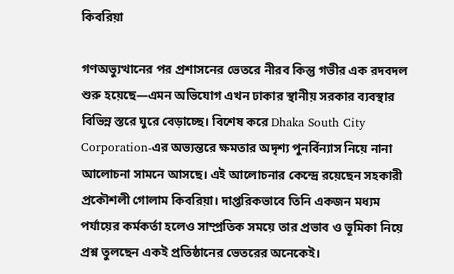কিবরিয়া

গণঅভ্যুত্থানের পর প্রশাসনের ভেতরে নীরব কিন্তু গভীর এক রদবদল শুরু হয়েছে—এমন অভিযোগ এখন ঢাকার স্থানীয় সরকার ব্যবস্থার বিভিন্ন স্তরে ঘুরে বেড়াচ্ছে। বিশেষ করে Dhaka South City Corporation-এর অভ্যন্তরে ক্ষমতার অদৃশ্য পুনর্বিন্যাস নিয়ে নানা আলোচনা সামনে আসছে। এই আলোচনার কেন্দ্রে রয়েছেন সহকারী প্রকৌশলী গোলাম কিবরিয়া। দাপ্তরিকভাবে তিনি একজন মধ্যম পর্যায়ের কর্মকর্তা হলেও সাম্প্রতিক সময়ে তার প্রভাব ও ভূমিকা নিয়ে প্রশ্ন তুলছেন একই প্রতিষ্ঠানের ভেতরের অনেকেই।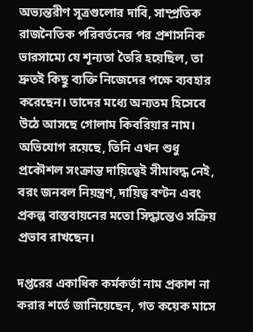অভ্যন্তরীণ সূত্রগুলোর দাবি, সাম্প্রতিক রাজনৈতিক পরিবর্তনের পর প্রশাসনিক ভারসাম্যে যে শূন্যতা তৈরি হয়েছিল, তা দ্রুতই কিছু ব্যক্তি নিজেদের পক্ষে ব্যবহার করেছেন। তাদের মধ্যে অন্যতম হিসেবে উঠে আসছে গোলাম কিবরিয়ার নাম। অভিযোগ রয়েছে, তিনি এখন শুধু প্রকৌশল সংক্রান্ত দায়িত্বেই সীমাবদ্ধ নেই, বরং জনবল নিয়ন্ত্রণ, দায়িত্ব বণ্টন এবং প্রকল্প বাস্তবায়নের মতো সিদ্ধান্তেও সক্রিয় প্রভাব রাখছেন।

দপ্তরের একাধিক কর্মকর্তা নাম প্রকাশ না করার শর্তে জানিয়েছেন, গত কয়েক মাসে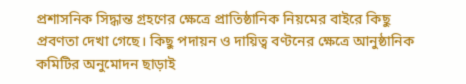প্রশাসনিক সিদ্ধান্ত গ্রহণের ক্ষেত্রে প্রাতিষ্ঠানিক নিয়মের বাইরে কিছু প্রবণতা দেখা গেছে। কিছু পদায়ন ও দায়িত্ব বণ্টনের ক্ষেত্রে আনুষ্ঠানিক কমিটির অনুমোদন ছাড়াই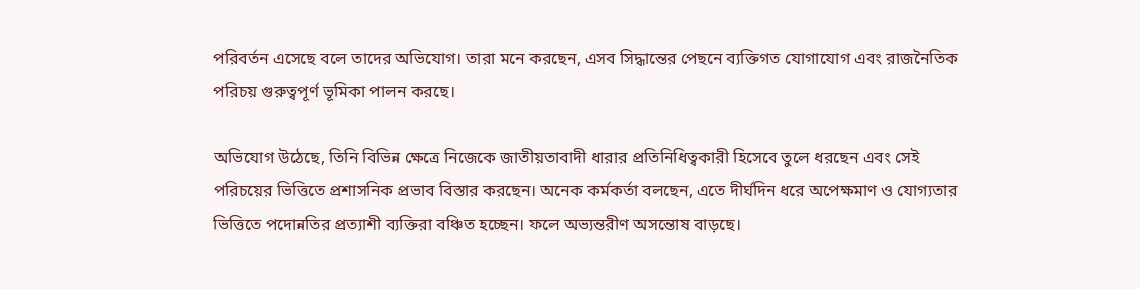পরিবর্তন এসেছে বলে তাদের অভিযোগ। তারা মনে করছেন, এসব সিদ্ধান্তের পেছনে ব্যক্তিগত যোগাযোগ এবং রাজনৈতিক পরিচয় গুরুত্বপূর্ণ ভূমিকা পালন করছে।

অভিযোগ উঠেছে, তিনি বিভিন্ন ক্ষেত্রে নিজেকে জাতীয়তাবাদী ধারার প্রতিনিধিত্বকারী হিসেবে তুলে ধরছেন এবং সেই পরিচয়ের ভিত্তিতে প্রশাসনিক প্রভাব বিস্তার করছেন। অনেক কর্মকর্তা বলছেন, এতে দীর্ঘদিন ধরে অপেক্ষমাণ ও যোগ্যতার ভিত্তিতে পদোন্নতির প্রত্যাশী ব্যক্তিরা বঞ্চিত হচ্ছেন। ফলে অভ্যন্তরীণ অসন্তোষ বাড়ছে।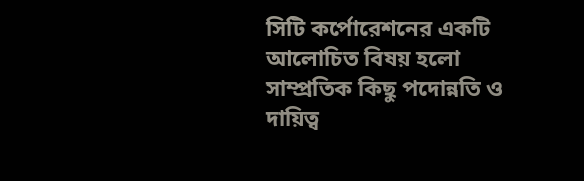সিটি কর্পোরেশনের একটি আলোচিত বিষয় হলো সাম্প্রতিক কিছু পদোন্নতি ও দায়িত্ব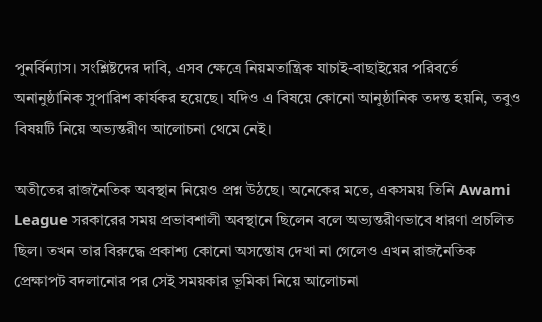পুনর্বিন্যাস। সংশ্লিষ্টদের দাবি, এসব ক্ষেত্রে নিয়মতান্ত্রিক যাচাই-বাছাইয়ের পরিবর্তে অনানুষ্ঠানিক সুপারিশ কার্যকর হয়েছে। যদিও এ বিষয়ে কোনো আনুষ্ঠানিক তদন্ত হয়নি, তবুও বিষয়টি নিয়ে অভ্যন্তরীণ আলোচনা থেমে নেই।

অতীতের রাজনৈতিক অবস্থান নিয়েও প্রশ্ন উঠছে। অনেকের মতে, একসময় তিনি Awami League সরকারের সময় প্রভাবশালী অবস্থানে ছিলেন বলে অভ্যন্তরীণভাবে ধারণা প্রচলিত ছিল। তখন তার বিরুদ্ধে প্রকাশ্য কোনো অসন্তোষ দেখা না গেলেও এখন রাজনৈতিক প্রেক্ষাপট বদলানোর পর সেই সময়কার ভূমিকা নিয়ে আলোচনা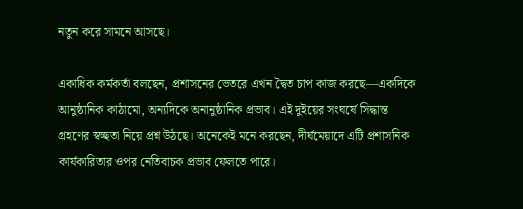নতুন করে সামনে আসছে।

একাধিক কর্মকর্তা বলছেন, প্রশাসনের ভেতরে এখন দ্বৈত চাপ কাজ করছে—একদিকে আনুষ্ঠানিক কাঠামো, অন্যদিকে অনানুষ্ঠানিক প্রভাব। এই দুইয়ের সংঘর্ষে সিদ্ধান্ত গ্রহণের স্বচ্ছতা নিয়ে প্রশ্ন উঠছে। অনেকেই মনে করছেন, দীর্ঘমেয়াদে এটি প্রশাসনিক কার্যকারিতার ওপর নেতিবাচক প্রভাব ফেলতে পারে।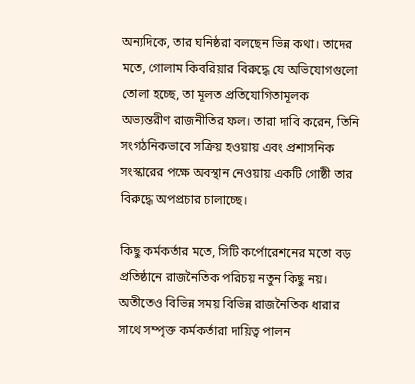অন্যদিকে, তার ঘনিষ্ঠরা বলছেন ভিন্ন কথা। তাদের মতে, গোলাম কিবরিয়ার বিরুদ্ধে যে অভিযোগগুলো তোলা হচ্ছে, তা মূলত প্রতিযোগিতামূলক অভ্যন্তরীণ রাজনীতির ফল। তারা দাবি করেন, তিনি সংগঠনিকভাবে সক্রিয় হওয়ায় এবং প্রশাসনিক সংস্কারের পক্ষে অবস্থান নেওয়ায় একটি গোষ্ঠী তার বিরুদ্ধে অপপ্রচার চালাচ্ছে।

কিছু কর্মকর্তার মতে, সিটি কর্পোরেশনের মতো বড় প্রতিষ্ঠানে রাজনৈতিক পরিচয় নতুন কিছু নয়। অতীতেও বিভিন্ন সময় বিভিন্ন রাজনৈতিক ধারার সাথে সম্পৃক্ত কর্মকর্তারা দায়িত্ব পালন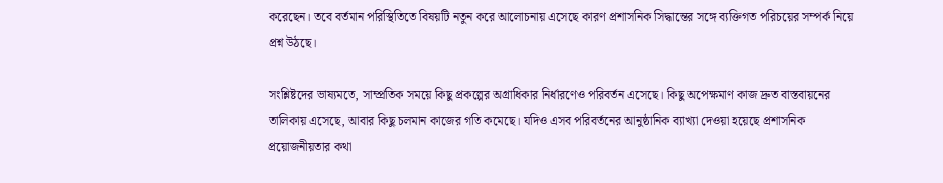করেছেন। তবে বর্তমান পরিস্থিতিতে বিষয়টি নতুন করে আলোচনায় এসেছে কারণ প্রশাসনিক সিদ্ধান্তের সঙ্গে ব্যক্তিগত পরিচয়ের সম্পর্ক নিয়ে প্রশ্ন উঠছে।

সংশ্লিষ্টদের ভাষ্যমতে, সাম্প্রতিক সময়ে কিছু প্রকল্পের অগ্রাধিকার নির্ধারণেও পরিবর্তন এসেছে। কিছু অপেক্ষমাণ কাজ দ্রুত বাস্তবায়নের তালিকায় এসেছে, আবার কিছু চলমান কাজের গতি কমেছে। যদিও এসব পরিবর্তনের আনুষ্ঠানিক ব্যাখ্যা দেওয়া হয়েছে প্রশাসনিক প্রয়োজনীয়তার কথা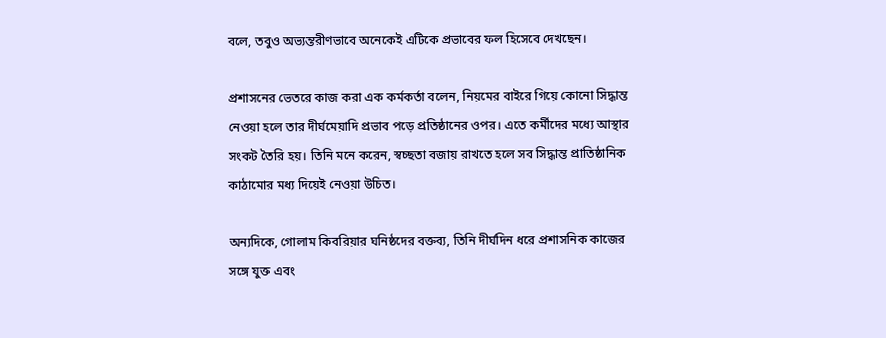বলে, তবুও অভ্যন্তরীণভাবে অনেকেই এটিকে প্রভাবের ফল হিসেবে দেখছেন।

প্রশাসনের ভেতরে কাজ করা এক কর্মকর্তা বলেন, নিয়মের বাইরে গিয়ে কোনো সিদ্ধান্ত নেওয়া হলে তার দীর্ঘমেয়াদি প্রভাব পড়ে প্রতিষ্ঠানের ওপর। এতে কর্মীদের মধ্যে আস্থার সংকট তৈরি হয়। তিনি মনে করেন, স্বচ্ছতা বজায় রাখতে হলে সব সিদ্ধান্ত প্রাতিষ্ঠানিক কাঠামোর মধ্য দিয়েই নেওয়া উচিত।

অন্যদিকে, গোলাম কিবরিয়ার ঘনিষ্ঠদের বক্তব্য, তিনি দীর্ঘদিন ধরে প্রশাসনিক কাজের সঙ্গে যুক্ত এবং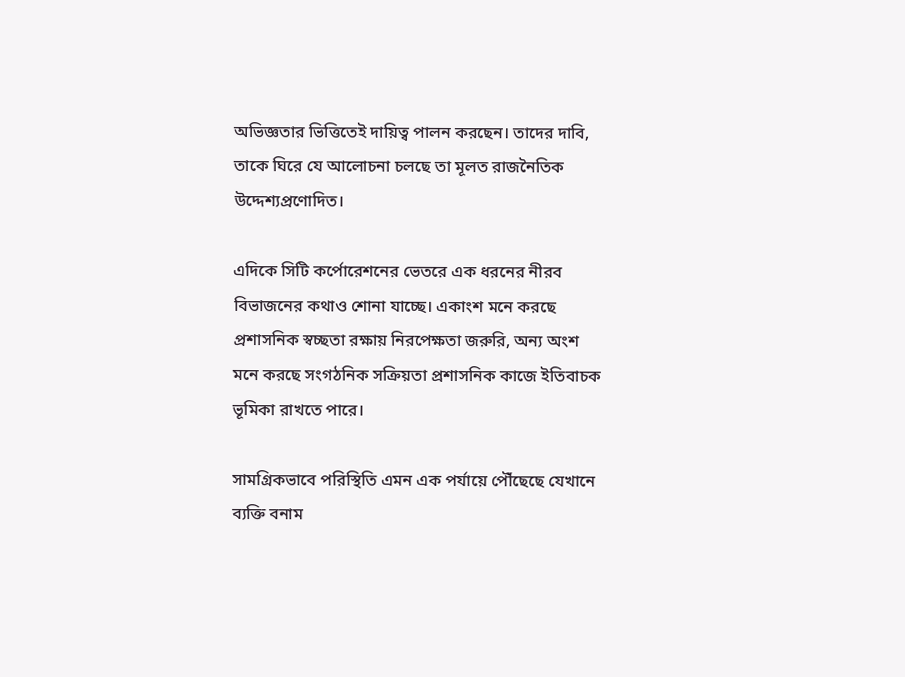অভিজ্ঞতার ভিত্তিতেই দায়িত্ব পালন করছেন। তাদের দাবি, তাকে ঘিরে যে আলোচনা চলছে তা মূলত রাজনৈতিক উদ্দেশ্যপ্রণোদিত।

এদিকে সিটি কর্পোরেশনের ভেতরে এক ধরনের নীরব বিভাজনের কথাও শোনা যাচ্ছে। একাংশ মনে করছে প্রশাসনিক স্বচ্ছতা রক্ষায় নিরপেক্ষতা জরুরি, অন্য অংশ মনে করছে সংগঠনিক সক্রিয়তা প্রশাসনিক কাজে ইতিবাচক ভূমিকা রাখতে পারে।

সামগ্রিকভাবে পরিস্থিতি এমন এক পর্যায়ে পৌঁছেছে যেখানে ব্যক্তি বনাম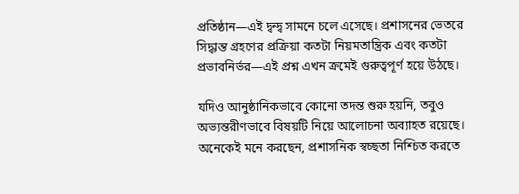প্রতিষ্ঠান—এই দ্বন্দ্ব সামনে চলে এসেছে। প্রশাসনের ভেতরে সিদ্ধান্ত গ্রহণের প্রক্রিয়া কতটা নিয়মতান্ত্রিক এবং কতটা প্রভাবনির্ভর—এই প্রশ্ন এখন ক্রমেই গুরুত্বপূর্ণ হয়ে উঠছে।

যদিও আনুষ্ঠানিকভাবে কোনো তদন্ত শুরু হয়নি, তবুও অভ্যন্তরীণভাবে বিষয়টি নিয়ে আলোচনা অব্যাহত রয়েছে। অনেকেই মনে করছেন, প্রশাসনিক স্বচ্ছতা নিশ্চিত করতে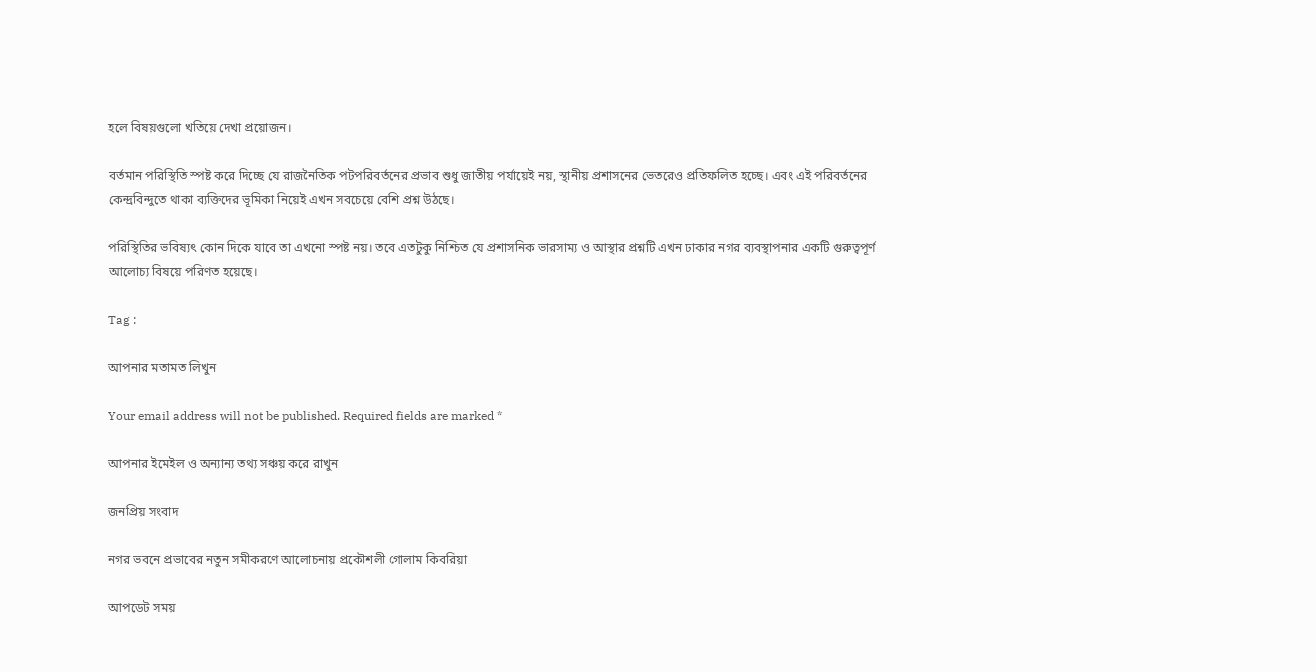হলে বিষয়গুলো খতিয়ে দেখা প্রয়োজন।

বর্তমান পরিস্থিতি স্পষ্ট করে দিচ্ছে যে রাজনৈতিক পটপরিবর্তনের প্রভাব শুধু জাতীয় পর্যায়েই নয়, স্থানীয় প্রশাসনের ভেতরেও প্রতিফলিত হচ্ছে। এবং এই পরিবর্তনের কেন্দ্রবিন্দুতে থাকা ব্যক্তিদের ভূমিকা নিয়েই এখন সবচেয়ে বেশি প্রশ্ন উঠছে।

পরিস্থিতির ভবিষ্যৎ কোন দিকে যাবে তা এখনো স্পষ্ট নয়। তবে এতটুকু নিশ্চিত যে প্রশাসনিক ভারসাম্য ও আস্থার প্রশ্নটি এখন ঢাকার নগর ব্যবস্থাপনার একটি গুরুত্বপূর্ণ আলোচ্য বিষয়ে পরিণত হয়েছে।

Tag :

আপনার মতামত লিখুন

Your email address will not be published. Required fields are marked *

আপনার ইমেইল ও অন্যান্য তথ্য সঞ্চয় করে রাখুন

জনপ্রিয় সংবাদ

নগর ভবনে প্রভাবের নতুন সমীকরণে আলোচনায় প্রকৌশলী গোলাম কিবরিয়া

আপডেট সময়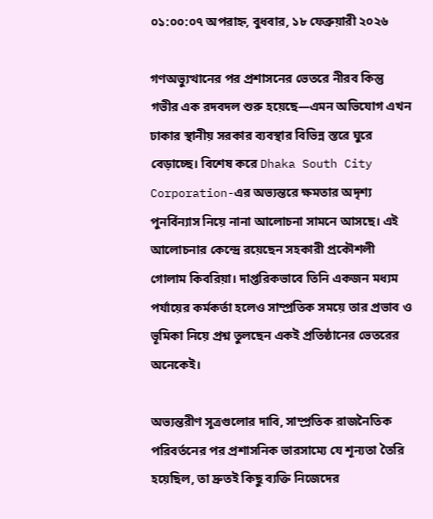০১:০০:০৭ অপরাহ্ন, বুধবার, ১৮ ফেব্রুয়ারী ২০২৬

গণঅভ্যুত্থানের পর প্রশাসনের ভেতরে নীরব কিন্তু গভীর এক রদবদল শুরু হয়েছে—এমন অভিযোগ এখন ঢাকার স্থানীয় সরকার ব্যবস্থার বিভিন্ন স্তরে ঘুরে বেড়াচ্ছে। বিশেষ করে Dhaka South City Corporation-এর অভ্যন্তরে ক্ষমতার অদৃশ্য পুনর্বিন্যাস নিয়ে নানা আলোচনা সামনে আসছে। এই আলোচনার কেন্দ্রে রয়েছেন সহকারী প্রকৌশলী গোলাম কিবরিয়া। দাপ্তরিকভাবে তিনি একজন মধ্যম পর্যায়ের কর্মকর্তা হলেও সাম্প্রতিক সময়ে তার প্রভাব ও ভূমিকা নিয়ে প্রশ্ন তুলছেন একই প্রতিষ্ঠানের ভেতরের অনেকেই।

অভ্যন্তরীণ সূত্রগুলোর দাবি, সাম্প্রতিক রাজনৈতিক পরিবর্তনের পর প্রশাসনিক ভারসাম্যে যে শূন্যতা তৈরি হয়েছিল, তা দ্রুতই কিছু ব্যক্তি নিজেদের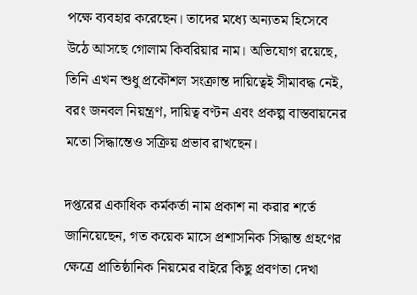পক্ষে ব্যবহার করেছেন। তাদের মধ্যে অন্যতম হিসেবে উঠে আসছে গোলাম কিবরিয়ার নাম। অভিযোগ রয়েছে, তিনি এখন শুধু প্রকৌশল সংক্রান্ত দায়িত্বেই সীমাবদ্ধ নেই, বরং জনবল নিয়ন্ত্রণ, দায়িত্ব বণ্টন এবং প্রকল্প বাস্তবায়নের মতো সিদ্ধান্তেও সক্রিয় প্রভাব রাখছেন।

দপ্তরের একাধিক কর্মকর্তা নাম প্রকাশ না করার শর্তে জানিয়েছেন, গত কয়েক মাসে প্রশাসনিক সিদ্ধান্ত গ্রহণের ক্ষেত্রে প্রাতিষ্ঠানিক নিয়মের বাইরে কিছু প্রবণতা দেখা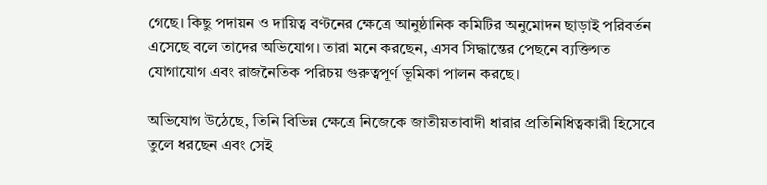গেছে। কিছু পদায়ন ও দায়িত্ব বণ্টনের ক্ষেত্রে আনুষ্ঠানিক কমিটির অনুমোদন ছাড়াই পরিবর্তন এসেছে বলে তাদের অভিযোগ। তারা মনে করছেন, এসব সিদ্ধান্তের পেছনে ব্যক্তিগত যোগাযোগ এবং রাজনৈতিক পরিচয় গুরুত্বপূর্ণ ভূমিকা পালন করছে।

অভিযোগ উঠেছে, তিনি বিভিন্ন ক্ষেত্রে নিজেকে জাতীয়তাবাদী ধারার প্রতিনিধিত্বকারী হিসেবে তুলে ধরছেন এবং সেই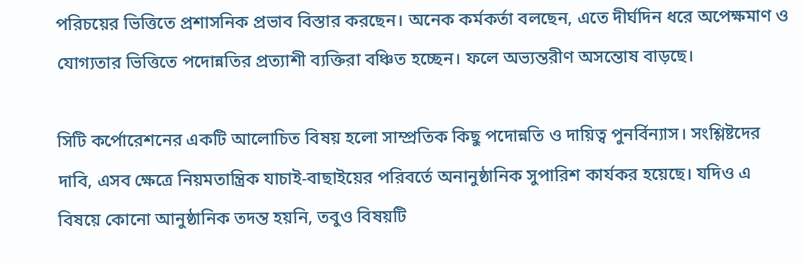পরিচয়ের ভিত্তিতে প্রশাসনিক প্রভাব বিস্তার করছেন। অনেক কর্মকর্তা বলছেন, এতে দীর্ঘদিন ধরে অপেক্ষমাণ ও যোগ্যতার ভিত্তিতে পদোন্নতির প্রত্যাশী ব্যক্তিরা বঞ্চিত হচ্ছেন। ফলে অভ্যন্তরীণ অসন্তোষ বাড়ছে।

সিটি কর্পোরেশনের একটি আলোচিত বিষয় হলো সাম্প্রতিক কিছু পদোন্নতি ও দায়িত্ব পুনর্বিন্যাস। সংশ্লিষ্টদের দাবি, এসব ক্ষেত্রে নিয়মতান্ত্রিক যাচাই-বাছাইয়ের পরিবর্তে অনানুষ্ঠানিক সুপারিশ কার্যকর হয়েছে। যদিও এ বিষয়ে কোনো আনুষ্ঠানিক তদন্ত হয়নি, তবুও বিষয়টি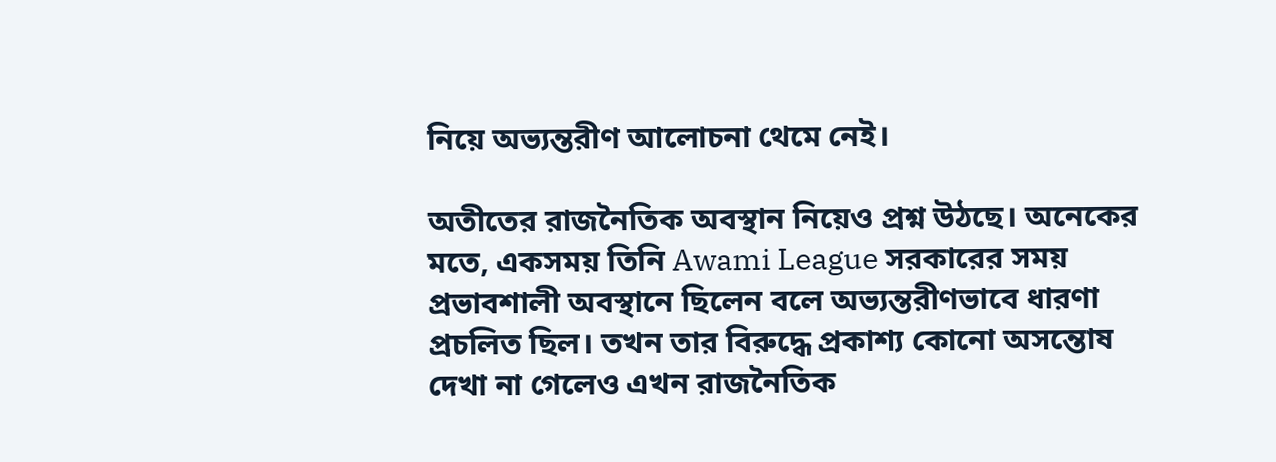নিয়ে অভ্যন্তরীণ আলোচনা থেমে নেই।

অতীতের রাজনৈতিক অবস্থান নিয়েও প্রশ্ন উঠছে। অনেকের মতে, একসময় তিনি Awami League সরকারের সময় প্রভাবশালী অবস্থানে ছিলেন বলে অভ্যন্তরীণভাবে ধারণা প্রচলিত ছিল। তখন তার বিরুদ্ধে প্রকাশ্য কোনো অসন্তোষ দেখা না গেলেও এখন রাজনৈতিক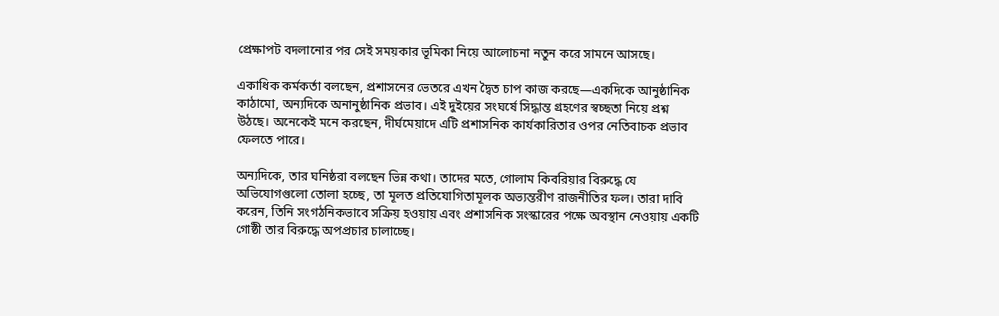প্রেক্ষাপট বদলানোর পর সেই সময়কার ভূমিকা নিয়ে আলোচনা নতুন করে সামনে আসছে।

একাধিক কর্মকর্তা বলছেন, প্রশাসনের ভেতরে এখন দ্বৈত চাপ কাজ করছে—একদিকে আনুষ্ঠানিক কাঠামো, অন্যদিকে অনানুষ্ঠানিক প্রভাব। এই দুইয়ের সংঘর্ষে সিদ্ধান্ত গ্রহণের স্বচ্ছতা নিয়ে প্রশ্ন উঠছে। অনেকেই মনে করছেন, দীর্ঘমেয়াদে এটি প্রশাসনিক কার্যকারিতার ওপর নেতিবাচক প্রভাব ফেলতে পারে।

অন্যদিকে, তার ঘনিষ্ঠরা বলছেন ভিন্ন কথা। তাদের মতে, গোলাম কিবরিয়ার বিরুদ্ধে যে অভিযোগগুলো তোলা হচ্ছে, তা মূলত প্রতিযোগিতামূলক অভ্যন্তরীণ রাজনীতির ফল। তারা দাবি করেন, তিনি সংগঠনিকভাবে সক্রিয় হওয়ায় এবং প্রশাসনিক সংস্কারের পক্ষে অবস্থান নেওয়ায় একটি গোষ্ঠী তার বিরুদ্ধে অপপ্রচার চালাচ্ছে।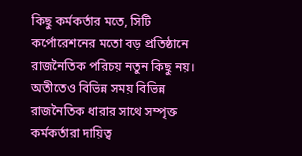কিছু কর্মকর্তার মতে, সিটি কর্পোরেশনের মতো বড় প্রতিষ্ঠানে রাজনৈতিক পরিচয় নতুন কিছু নয়। অতীতেও বিভিন্ন সময় বিভিন্ন রাজনৈতিক ধারার সাথে সম্পৃক্ত কর্মকর্তারা দায়িত্ব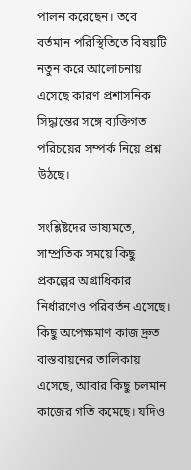পালন করেছেন। তবে বর্তমান পরিস্থিতিতে বিষয়টি নতুন করে আলোচনায় এসেছে কারণ প্রশাসনিক সিদ্ধান্তের সঙ্গে ব্যক্তিগত পরিচয়ের সম্পর্ক নিয়ে প্রশ্ন উঠছে।

সংশ্লিষ্টদের ভাষ্যমতে, সাম্প্রতিক সময়ে কিছু প্রকল্পের অগ্রাধিকার নির্ধারণেও পরিবর্তন এসেছে। কিছু অপেক্ষমাণ কাজ দ্রুত বাস্তবায়নের তালিকায় এসেছে, আবার কিছু চলমান কাজের গতি কমেছে। যদিও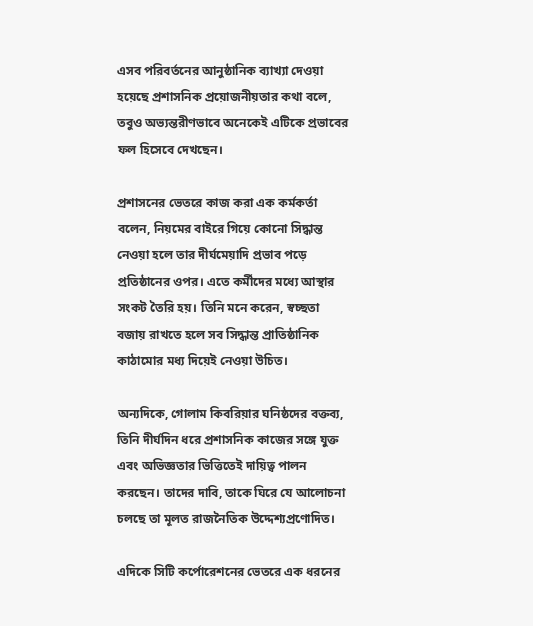এসব পরিবর্তনের আনুষ্ঠানিক ব্যাখ্যা দেওয়া হয়েছে প্রশাসনিক প্রয়োজনীয়তার কথা বলে, তবুও অভ্যন্তরীণভাবে অনেকেই এটিকে প্রভাবের ফল হিসেবে দেখছেন।

প্রশাসনের ভেতরে কাজ করা এক কর্মকর্তা বলেন, নিয়মের বাইরে গিয়ে কোনো সিদ্ধান্ত নেওয়া হলে তার দীর্ঘমেয়াদি প্রভাব পড়ে প্রতিষ্ঠানের ওপর। এতে কর্মীদের মধ্যে আস্থার সংকট তৈরি হয়। তিনি মনে করেন, স্বচ্ছতা বজায় রাখতে হলে সব সিদ্ধান্ত প্রাতিষ্ঠানিক কাঠামোর মধ্য দিয়েই নেওয়া উচিত।

অন্যদিকে, গোলাম কিবরিয়ার ঘনিষ্ঠদের বক্তব্য, তিনি দীর্ঘদিন ধরে প্রশাসনিক কাজের সঙ্গে যুক্ত এবং অভিজ্ঞতার ভিত্তিতেই দায়িত্ব পালন করছেন। তাদের দাবি, তাকে ঘিরে যে আলোচনা চলছে তা মূলত রাজনৈতিক উদ্দেশ্যপ্রণোদিত।

এদিকে সিটি কর্পোরেশনের ভেতরে এক ধরনের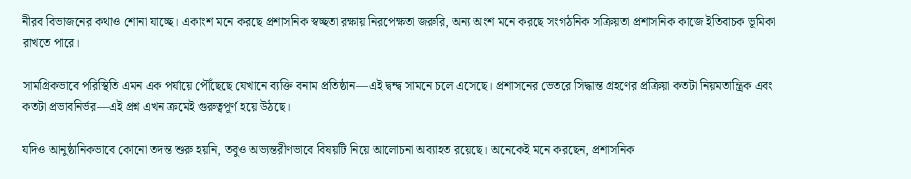নীরব বিভাজনের কথাও শোনা যাচ্ছে। একাংশ মনে করছে প্রশাসনিক স্বচ্ছতা রক্ষায় নিরপেক্ষতা জরুরি, অন্য অংশ মনে করছে সংগঠনিক সক্রিয়তা প্রশাসনিক কাজে ইতিবাচক ভূমিকা রাখতে পারে।

সামগ্রিকভাবে পরিস্থিতি এমন এক পর্যায়ে পৌঁছেছে যেখানে ব্যক্তি বনাম প্রতিষ্ঠান—এই দ্বন্দ্ব সামনে চলে এসেছে। প্রশাসনের ভেতরে সিদ্ধান্ত গ্রহণের প্রক্রিয়া কতটা নিয়মতান্ত্রিক এবং কতটা প্রভাবনির্ভর—এই প্রশ্ন এখন ক্রমেই গুরুত্বপূর্ণ হয়ে উঠছে।

যদিও আনুষ্ঠানিকভাবে কোনো তদন্ত শুরু হয়নি, তবুও অভ্যন্তরীণভাবে বিষয়টি নিয়ে আলোচনা অব্যাহত রয়েছে। অনেকেই মনে করছেন, প্রশাসনিক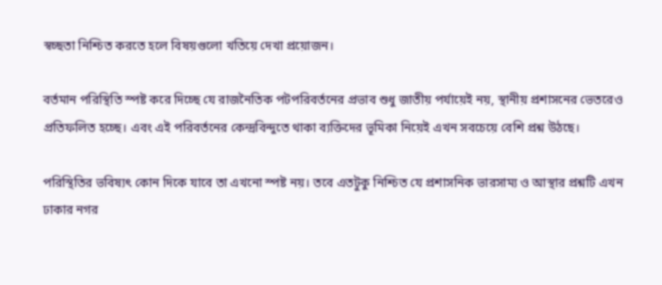স্বচ্ছতা নিশ্চিত করতে হলে বিষয়গুলো খতিয়ে দেখা প্রয়োজন।

বর্তমান পরিস্থিতি স্পষ্ট করে দিচ্ছে যে রাজনৈতিক পটপরিবর্তনের প্রভাব শুধু জাতীয় পর্যায়েই নয়, স্থানীয় প্রশাসনের ভেতরেও প্রতিফলিত হচ্ছে। এবং এই পরিবর্তনের কেন্দ্রবিন্দুতে থাকা ব্যক্তিদের ভূমিকা নিয়েই এখন সবচেয়ে বেশি প্রশ্ন উঠছে।

পরিস্থিতির ভবিষ্যৎ কোন দিকে যাবে তা এখনো স্পষ্ট নয়। তবে এতটুকু নিশ্চিত যে প্রশাসনিক ভারসাম্য ও আস্থার প্রশ্নটি এখন ঢাকার নগর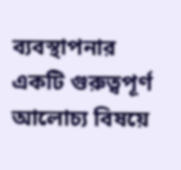ব্যবস্থাপনার একটি গুরুত্বপূর্ণ আলোচ্য বিষয়ে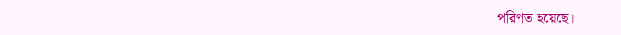পরিণত হয়েছে।